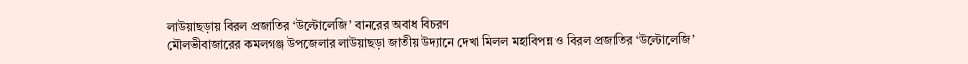লাউয়াছড়ায় বিরল প্রজাতির ‘উল্টোলেজি’ বানরের অবাধ বিচরণ
মৌলভীবাজারের কমলগঞ্জ উপজেলার লাউয়াছড়া জাতীয় উদ্যানে দেখা মিলল মহাবিপন্ন ও বিরল প্রজাতির ‘উল্টোলেজি’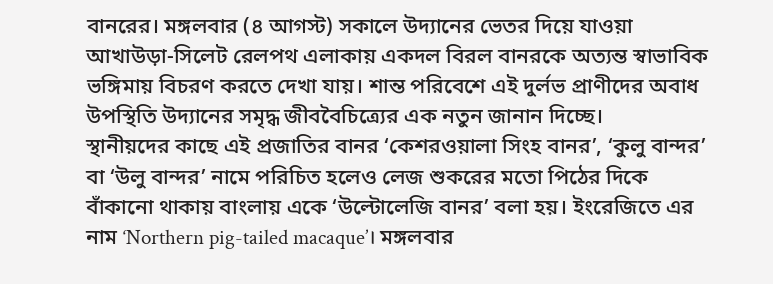বানরের। মঙ্গলবার (৪ আগস্ট) সকালে উদ্যানের ভেতর দিয়ে যাওয়া আখাউড়া-সিলেট রেলপথ এলাকায় একদল বিরল বানরকে অত্যন্ত স্বাভাবিক ভঙ্গিমায় বিচরণ করতে দেখা যায়। শান্ত পরিবেশে এই দুর্লভ প্রাণীদের অবাধ উপস্থিতি উদ্যানের সমৃদ্ধ জীববৈচিত্র্যের এক নতুন জানান দিচ্ছে।
স্থানীয়দের কাছে এই প্রজাতির বানর ‘কেশরওয়ালা সিংহ বানর’, ‘কুলু বান্দর’ বা ‘উলু বান্দর’ নামে পরিচিত হলেও লেজ শুকরের মতো পিঠের দিকে বাঁকানো থাকায় বাংলায় একে ‘উল্টোলেজি বানর’ বলা হয়। ইংরেজিতে এর নাম ‘Northern pig-tailed macaque’। মঙ্গলবার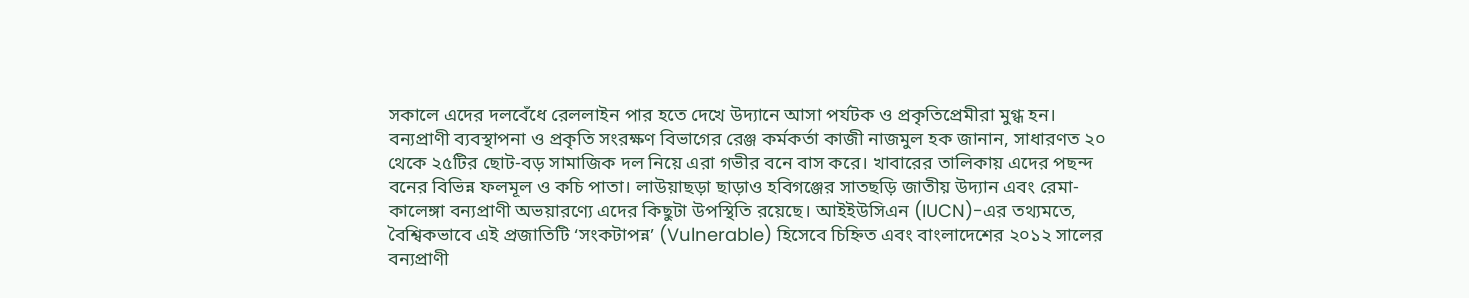সকালে এদের দলবেঁধে রেললাইন পার হতে দেখে উদ্যানে আসা পর্যটক ও প্রকৃতিপ্রেমীরা মুগ্ধ হন।
বন্যপ্রাণী ব্যবস্থাপনা ও প্রকৃতি সংরক্ষণ বিভাগের রেঞ্জ কর্মকর্তা কাজী নাজমুল হক জানান, সাধারণত ২০ থেকে ২৫টির ছোট-বড় সামাজিক দল নিয়ে এরা গভীর বনে বাস করে। খাবারের তালিকায় এদের পছন্দ বনের বিভিন্ন ফলমূল ও কচি পাতা। লাউয়াছড়া ছাড়াও হবিগঞ্জের সাতছড়ি জাতীয় উদ্যান এবং রেমা-কালেঙ্গা বন্যপ্রাণী অভয়ারণ্যে এদের কিছুটা উপস্থিতি রয়েছে। আইইউসিএন (IUCN)-এর তথ্যমতে, বৈশ্বিকভাবে এই প্রজাতিটি ‘সংকটাপন্ন’ (Vulnerable) হিসেবে চিহ্নিত এবং বাংলাদেশের ২০১২ সালের বন্যপ্রাণী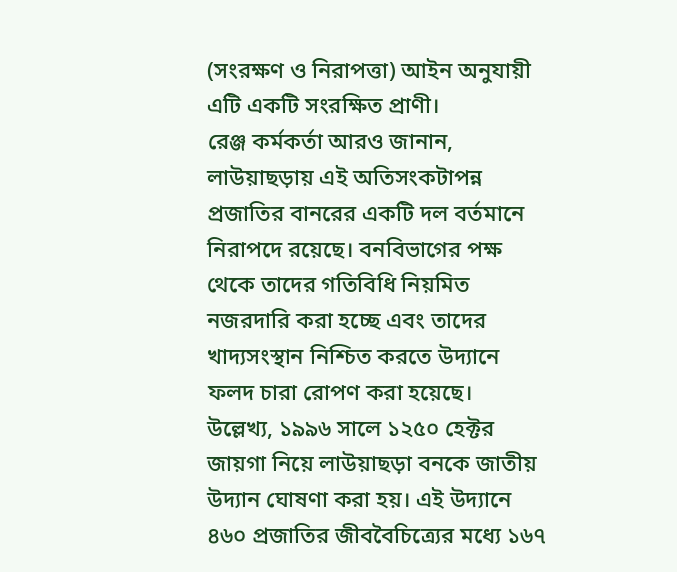(সংরক্ষণ ও নিরাপত্তা) আইন অনুযায়ী এটি একটি সংরক্ষিত প্রাণী।
রেঞ্জ কর্মকর্তা আরও জানান, লাউয়াছড়ায় এই অতিসংকটাপন্ন প্রজাতির বানরের একটি দল বর্তমানে নিরাপদে রয়েছে। বনবিভাগের পক্ষ থেকে তাদের গতিবিধি নিয়মিত নজরদারি করা হচ্ছে এবং তাদের খাদ্যসংস্থান নিশ্চিত করতে উদ্যানে ফলদ চারা রোপণ করা হয়েছে।
উল্লেখ্য, ১৯৯৬ সালে ১২৫০ হেক্টর জায়গা নিয়ে লাউয়াছড়া বনকে জাতীয় উদ্যান ঘোষণা করা হয়। এই উদ্যানে ৪৬০ প্রজাতির জীববৈচিত্র্যের মধ্যে ১৬৭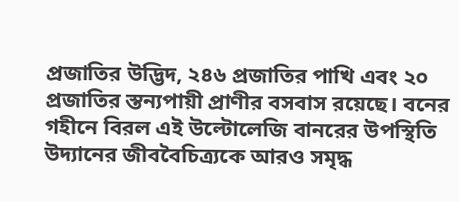প্রজাতির উদ্ভিদ, ২৪৬ প্রজাতির পাখি এবং ২০ প্রজাতির স্তন্যপায়ী প্রাণীর বসবাস রয়েছে। বনের গহীনে বিরল এই উল্টোলেজি বানরের উপস্থিতি উদ্যানের জীববৈচিত্র্যকে আরও সমৃদ্ধ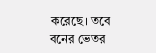করেছে। তবে বনের ভেতর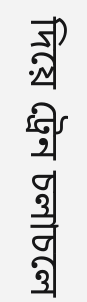দিয়ে ট্রেন চলাচলে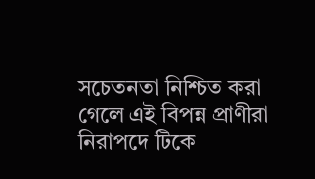সচেতনতা নিশ্চিত করা গেলে এই বিপন্ন প্রাণীরা নিরাপদে টিকে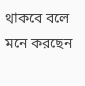থাকবে বলে মনে করছেন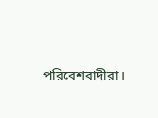পরিবেশবাদীরা।